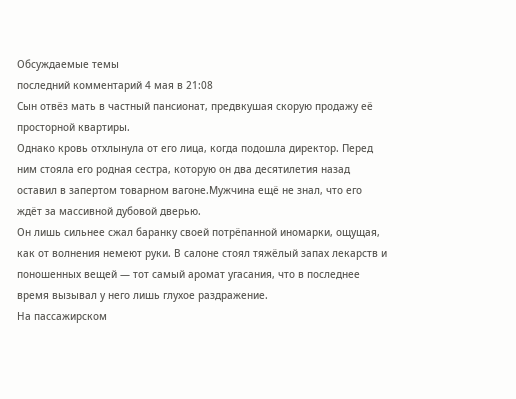Обсуждаемые темы
последний комментарий 4 мая в 21:08
Сын отвёз мать в частный пансионат, предвкушая скорую продажу её просторной квартиры.
Однако кровь отхлынула от его лица, когда подошла директор. Перед ним стояла его родная сестра, которую он два десятилетия назад оставил в запертом товарном вагоне.Мужчина ещё не знал, что его ждёт за массивной дубовой дверью.
Он лишь сильнее сжал баранку своей потрёпанной иномарки, ощущая, как от волнения немеют руки. В салоне стоял тяжёлый запах лекарств и поношенных вещей — тот самый аромат угасания, что в последнее время вызывал у него лишь глухое раздражение.
На пассажирском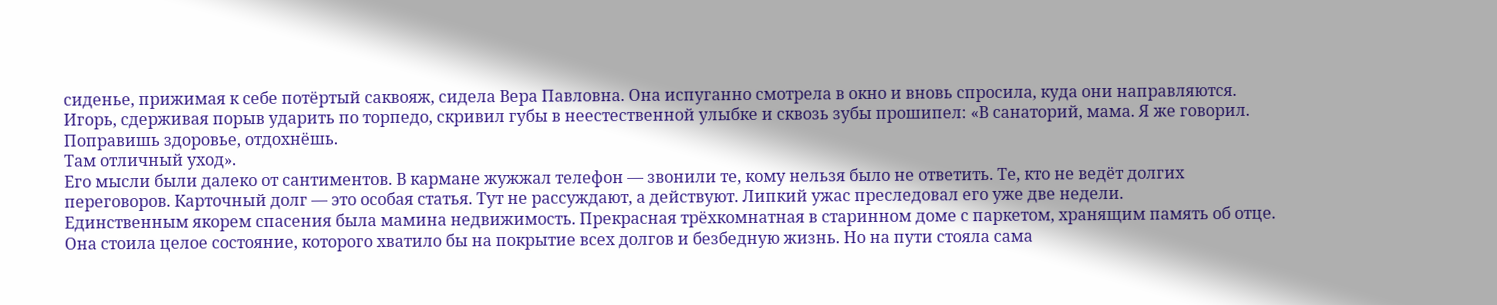сиденье, прижимая к себе потёртый саквояж, сидела Вера Павловна. Она испуганно смотрела в окно и вновь спросила, куда они направляются. Игорь, сдерживая порыв ударить по торпедо, скривил губы в неестественной улыбке и сквозь зубы прошипел: «В санаторий, мама. Я же говорил.
Поправишь здоровье, отдохнёшь.
Там отличный уход».
Его мысли были далеко от сантиментов. В кармане жужжал телефон — звонили те, кому нельзя было не ответить. Те, кто не ведёт долгих переговоров. Карточный долг — это особая статья. Тут не рассуждают, а действуют. Липкий ужас преследовал его уже две недели.
Единственным якорем спасения была мамина недвижимость. Прекрасная трёхкомнатная в старинном доме с паркетом, хранящим память об отце. Она стоила целое состояние, которого хватило бы на покрытие всех долгов и безбедную жизнь. Но на пути стояла сама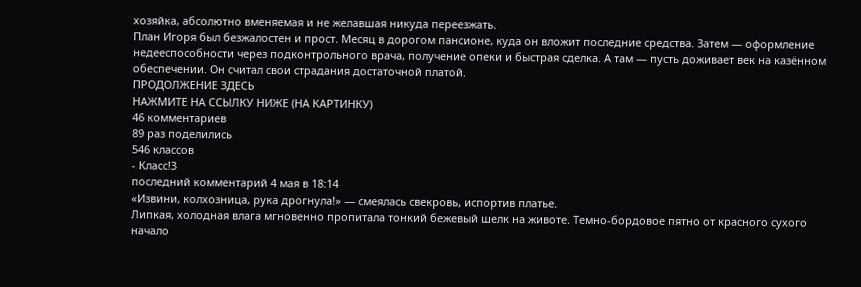хозяйка, абсолютно вменяемая и не желавшая никуда переезжать.
План Игоря был безжалостен и прост. Месяц в дорогом пансионе, куда он вложит последние средства. Затем — оформление недееспособности через подконтрольного врача, получение опеки и быстрая сделка. А там — пусть доживает век на казённом обеспечении. Он считал свои страдания достаточной платой.
ПРОДОЛЖЕНИЕ ЗДЕСЬ
НАЖМИТЕ НА ССЫЛКУ НИЖЕ (НА КАРТИНКУ)
46 комментариев
89 раз поделились
546 классов
- Класс!3
последний комментарий 4 мая в 18:14
«Извини, колхозница, рука дрогнула!» — смеялась свекровь, испортив платье.
Липкая, холодная влага мгновенно пропитала тонкий бежевый шелк на животе. Темно-бордовое пятно от красного сухого начало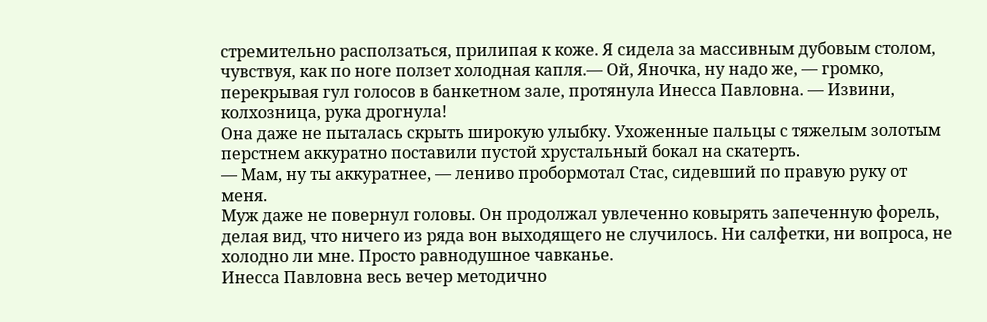стремительно расползаться, прилипая к коже. Я сидела за массивным дубовым столом, чувствуя, как по ноге ползет холодная капля.— Ой, Яночка, ну надо же, — громко, перекрывая гул голосов в банкетном зале, протянула Инесса Павловна. — Извини, колхозница, рука дрогнула!
Она даже не пыталась скрыть широкую улыбку. Ухоженные пальцы с тяжелым золотым перстнем аккуратно поставили пустой хрустальный бокал на скатерть.
— Мам, ну ты аккуратнее, — лениво пробормотал Стас, сидевший по правую руку от меня.
Муж даже не повернул головы. Он продолжал увлеченно ковырять запеченную форель, делая вид, что ничего из ряда вон выходящего не случилось. Ни салфетки, ни вопроса, не холодно ли мне. Просто равнодушное чавканье.
Инесса Павловна весь вечер методично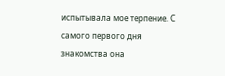испытывала мое терпение. С самого первого дня знакомства она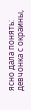ясно дала понять: девчонка с окраины,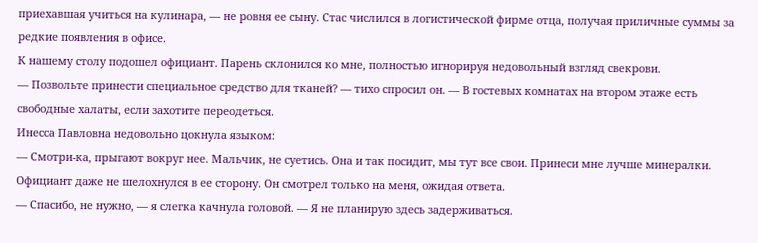приехавшая учиться на кулинара, — не ровня ее сыну. Стас числился в логистической фирме отца, получая приличные суммы за редкие появления в офисе.
К нашему столу подошел официант. Парень склонился ко мне, полностью игнорируя недовольный взгляд свекрови.
— Позвольте принести специальное средство для тканей? — тихо спросил он. — В гостевых комнатах на втором этаже есть свободные халаты, если захотите переодеться.
Инесса Павловна недовольно цокнула языком:
— Смотри-ка, прыгают вокруг нее. Мальчик, не суетись. Она и так посидит, мы тут все свои. Принеси мне лучше минералки.
Официант даже не шелохнулся в ее сторону. Он смотрел только на меня, ожидая ответа.
— Спасибо, не нужно, — я слегка качнула головой. — Я не планирую здесь задерживаться.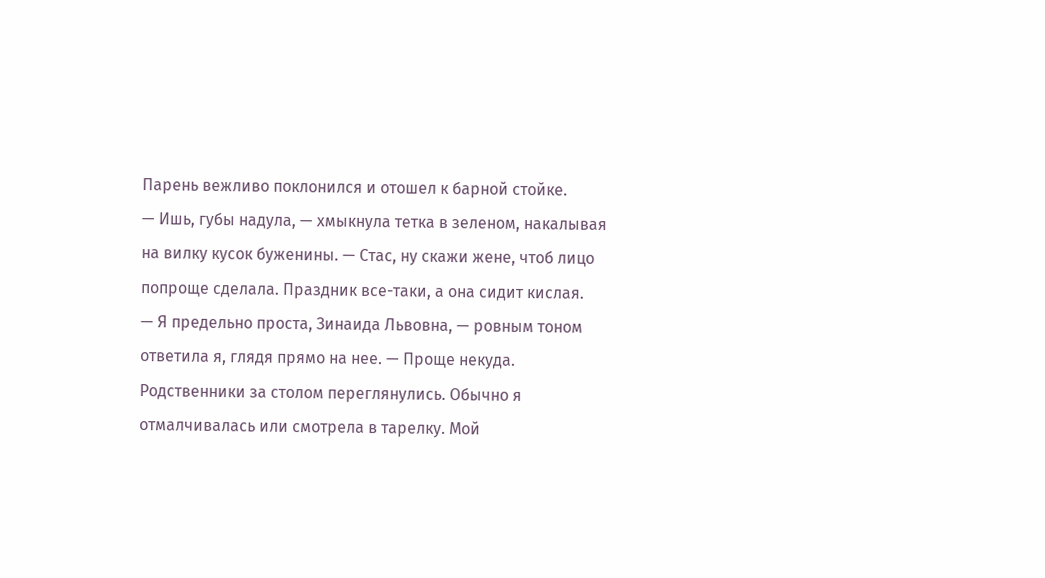Парень вежливо поклонился и отошел к барной стойке.
— Ишь, губы надула, — хмыкнула тетка в зеленом, накалывая на вилку кусок буженины. — Стас, ну скажи жене, чтоб лицо попроще сделала. Праздник все-таки, а она сидит кислая.
— Я предельно проста, Зинаида Львовна, — ровным тоном ответила я, глядя прямо на нее. — Проще некуда.
Родственники за столом переглянулись. Обычно я отмалчивалась или смотрела в тарелку. Мой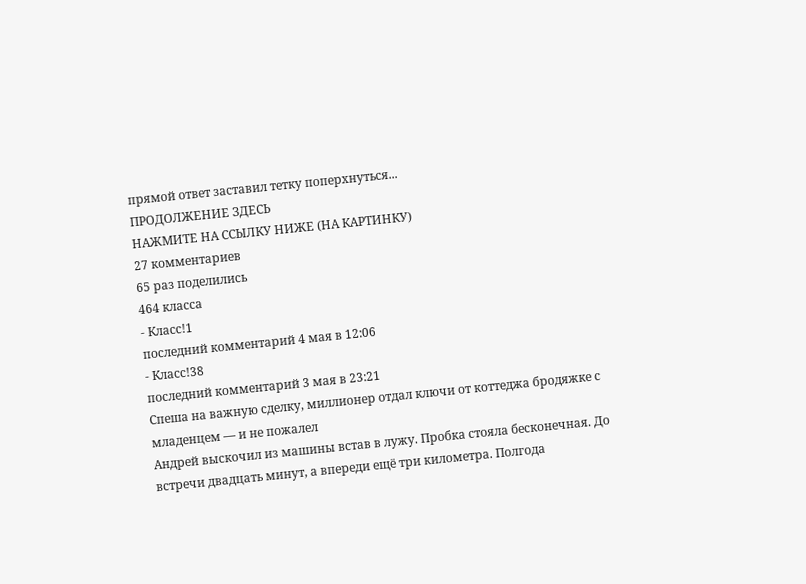прямой ответ заставил тетку поперхнуться...
ПРОДОЛЖЕНИЕ ЗДЕСЬ
НАЖМИТЕ НА ССЫЛКУ НИЖЕ (НА КАРТИНКУ)
27 комментариев
65 раз поделились
464 класса
- Класс!1
последний комментарий 4 мая в 12:06
- Класс!38
последний комментарий 3 мая в 23:21
Спеша на важную сделку, миллионер отдал ключи от коттеджа бродяжке с младенцем — и не пожалел
Андрей выскочил из машины встав в лужу. Пробка стояла бесконечная. До встречи двадцать минут, а впереди ещё три километра. Полгода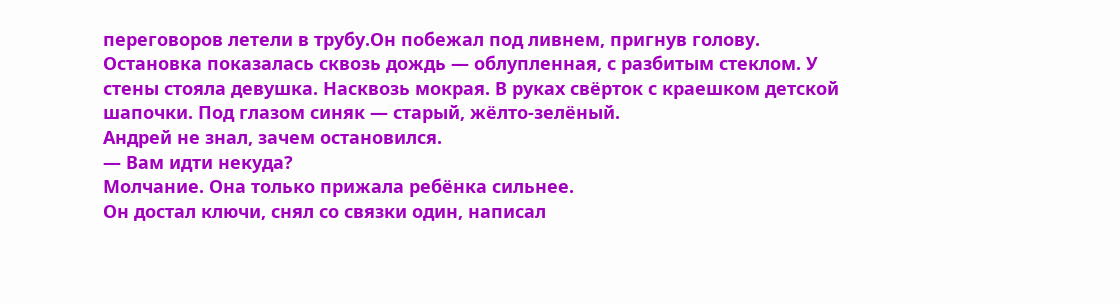переговоров летели в трубу.Он побежал под ливнем, пригнув голову.
Остановка показалась сквозь дождь — облупленная, с разбитым стеклом. У стены стояла девушка. Насквозь мокрая. В руках свёрток с краешком детской шапочки. Под глазом синяк — старый, жёлто-зелёный.
Андрей не знал, зачем остановился.
— Вам идти некуда?
Молчание. Она только прижала ребёнка сильнее.
Он достал ключи, снял со связки один, написал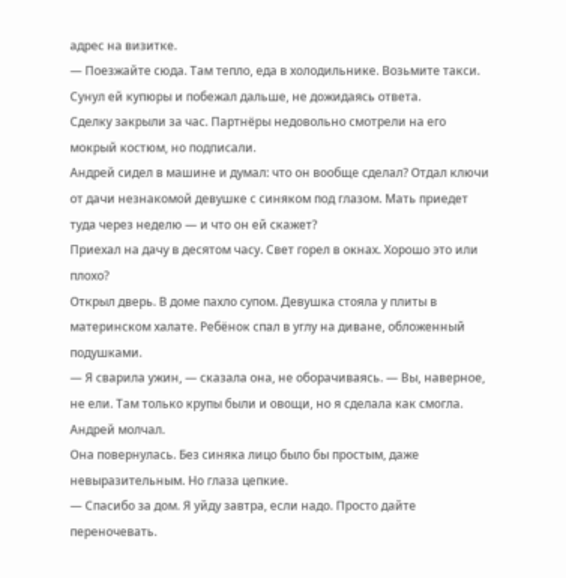адрес на визитке.
— Поезжайте сюда. Там тепло, еда в холодильнике. Возьмите такси.
Сунул ей купюры и побежал дальше, не дожидаясь ответа.
Сделку закрыли за час. Партнёры недовольно смотрели на его мокрый костюм, но подписали.
Андрей сидел в машине и думал: что он вообще сделал? Отдал ключи от дачи незнакомой девушке с синяком под глазом. Мать приедет туда через неделю — и что он ей скажет?
Приехал на дачу в десятом часу. Свет горел в окнах. Хорошо это или плохо?
Открыл дверь. В доме пахло супом. Девушка стояла у плиты в материнском халате. Ребёнок спал в углу на диване, обложенный подушками.
— Я сварила ужин, — сказала она, не оборачиваясь. — Вы, наверное, не ели. Там только крупы были и овощи, но я сделала как смогла.
Андрей молчал.
Она повернулась. Без синяка лицо было бы простым, даже невыразительным. Но глаза цепкие.
— Спасибо за дом. Я уйду завтра, если надо. Просто дайте переночевать.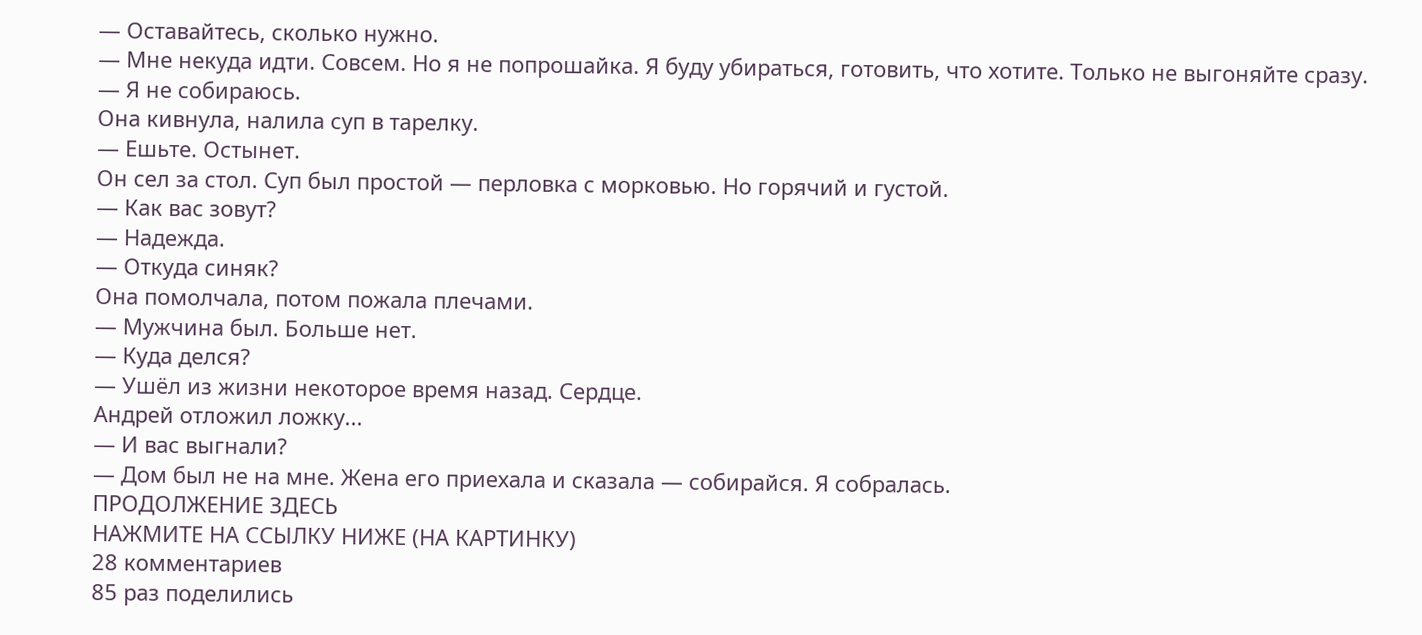— Оставайтесь, сколько нужно.
— Мне некуда идти. Совсем. Но я не попрошайка. Я буду убираться, готовить, что хотите. Только не выгоняйте сразу.
— Я не собираюсь.
Она кивнула, налила суп в тарелку.
— Ешьте. Остынет.
Он сел за стол. Суп был простой — перловка с морковью. Но горячий и густой.
— Как вас зовут?
— Надежда.
— Откуда синяк?
Она помолчала, потом пожала плечами.
— Мужчина был. Больше нет.
— Куда делся?
— Ушёл из жизни некоторое время назад. Сердце.
Андрей отложил ложку...
— И вас выгнали?
— Дом был не на мне. Жена его приехала и сказала — собирайся. Я собралась.
ПРОДОЛЖЕНИЕ ЗДЕСЬ
НАЖМИТЕ НА ССЫЛКУ НИЖЕ (НА КАРТИНКУ)
28 комментариев
85 раз поделились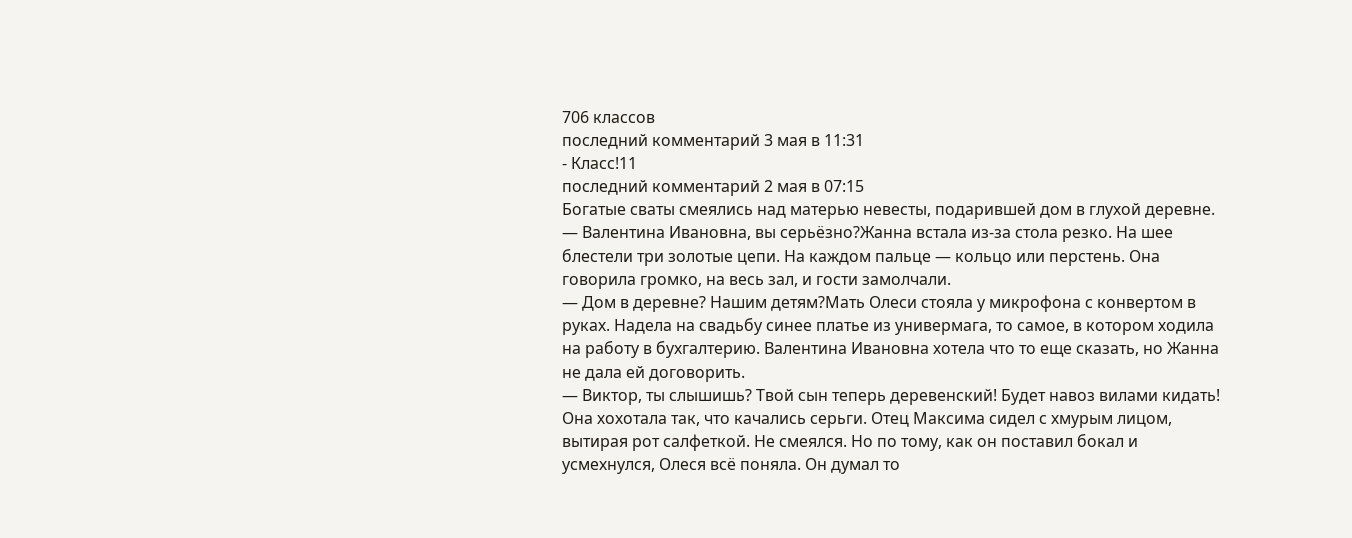706 классов
последний комментарий 3 мая в 11:31
- Класс!11
последний комментарий 2 мая в 07:15
Богатые сваты смеялись над матерью невесты, подарившей дом в глухой деревне.
— Валентина Ивановна, вы серьёзно?Жанна встала из-за стола резко. На шее блестели три золотые цепи. На каждом пальце — кольцо или перстень. Она говорила громко, на весь зал, и гости замолчали.
— Дом в деревне? Нашим детям?Мать Олеси стояла у микрофона с конвертом в руках. Надела на свадьбу синее платье из универмага, то самое, в котором ходила на работу в бухгалтерию. Валентина Ивановна хотела что то еще сказать, но Жанна не дала ей договорить.
— Виктор, ты слышишь? Твой сын теперь деревенский! Будет навоз вилами кидать!
Она хохотала так, что качались серьги. Отец Максима сидел с хмурым лицом, вытирая рот салфеткой. Не смеялся. Но по тому, как он поставил бокал и усмехнулся, Олеся всё поняла. Он думал то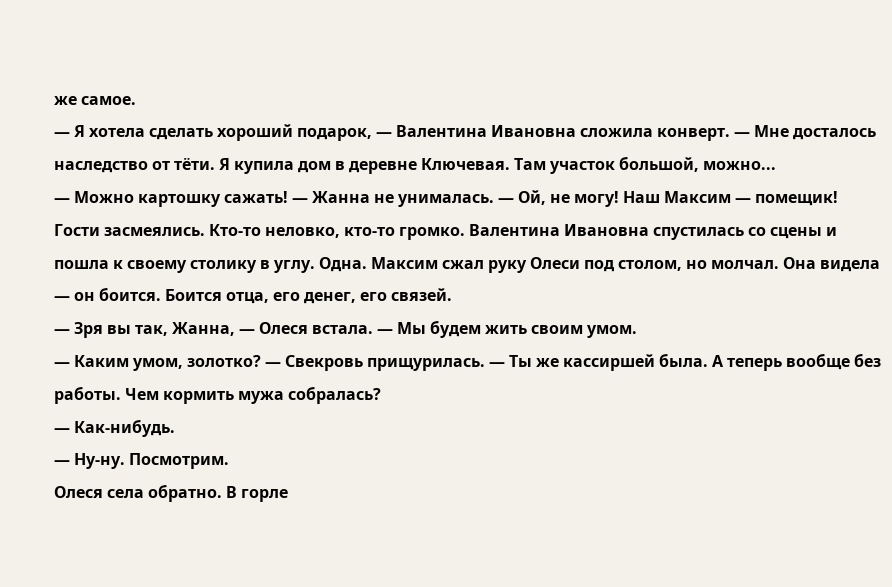же самое.
— Я хотела сделать хороший подарок, — Валентина Ивановна сложила конверт. — Мне досталось наследство от тёти. Я купила дом в деревне Ключевая. Там участок большой, можно...
— Можно картошку сажать! — Жанна не унималась. — Ой, не могу! Наш Максим — помещик!
Гости засмеялись. Кто-то неловко, кто-то громко. Валентина Ивановна спустилась со сцены и пошла к своему столику в углу. Одна. Максим сжал руку Олеси под столом, но молчал. Она видела — он боится. Боится отца, его денег, его связей.
— Зря вы так, Жанна, — Олеся встала. — Мы будем жить своим умом.
— Каким умом, золотко? — Свекровь прищурилась. — Ты же кассиршей была. А теперь вообще без работы. Чем кормить мужа собралась?
— Как-нибудь.
— Ну-ну. Посмотрим.
Олеся села обратно. В горле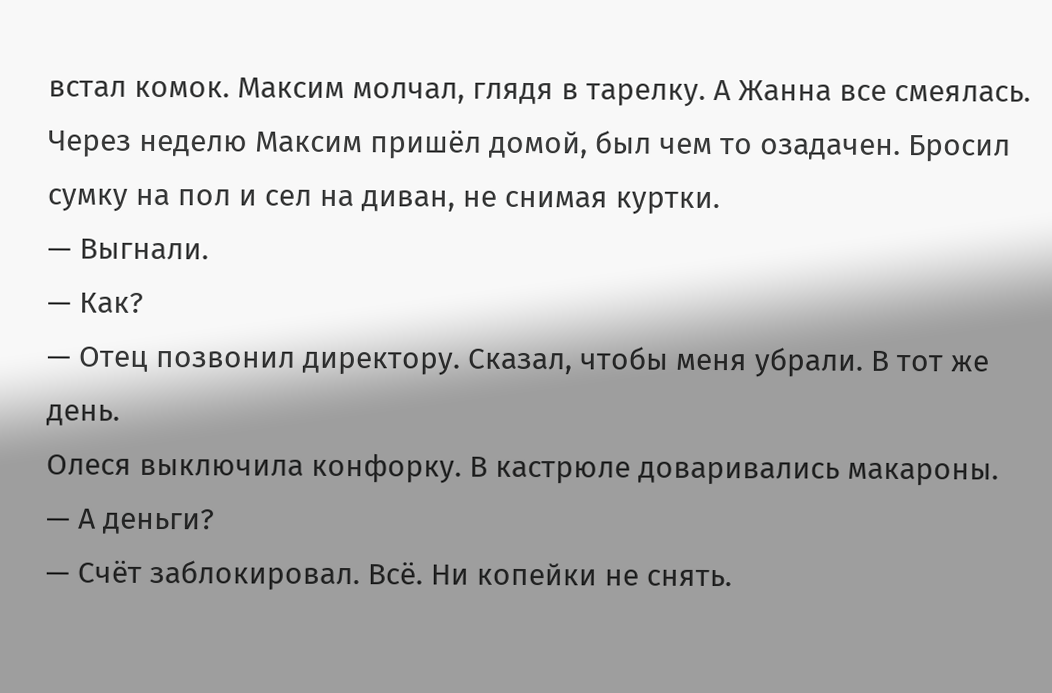встал комок. Максим молчал, глядя в тарелку. А Жанна все смеялась.
Через неделю Максим пришёл домой, был чем то озадачен. Бросил сумку на пол и сел на диван, не снимая куртки.
— Выгнали.
— Как?
— Отец позвонил директору. Сказал, чтобы меня убрали. В тот же день.
Олеся выключила конфорку. В кастрюле доваривались макароны.
— А деньги?
— Счёт заблокировал. Всё. Ни копейки не снять.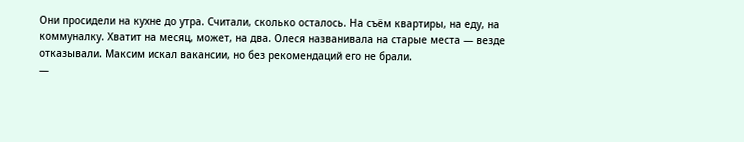Они просидели на кухне до утра. Считали, сколько осталось. На съём квартиры, на еду, на коммуналку. Хватит на месяц, может, на два. Олеся названивала на старые места — везде отказывали. Максим искал вакансии, но без рекомендаций его не брали.
—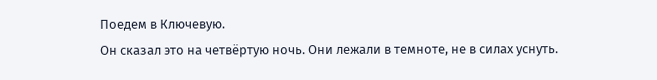Поедем в Ключевую.
Он сказал это на четвёртую ночь. Они лежали в темноте, не в силах уснуть.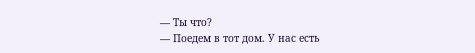— Ты что?
— Поедем в тот дом. У нас есть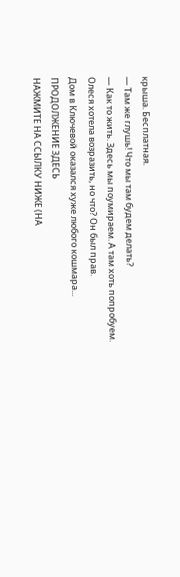крыша. Бесплатная.
— Там же глушь! Что мы там будем делать?
— Как то жить. Здесь мы поумираем. А там хоть попробуем.
Олеся хотела возразить, но что? Он был прав.
Дом в Ключевой оказался хуже любого кошмара...
ПРОДОЛЖЕНИЕ ЗДЕСЬ
НАЖМИТЕ НА ССЫЛКУ НИЖЕ (НА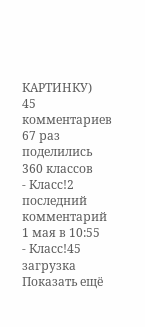КАРТИНКУ)
45 комментариев
67 раз поделились
360 классов
- Класс!2
последний комментарий 1 мая в 10:55
- Класс!45
загрузка
Показать ещё